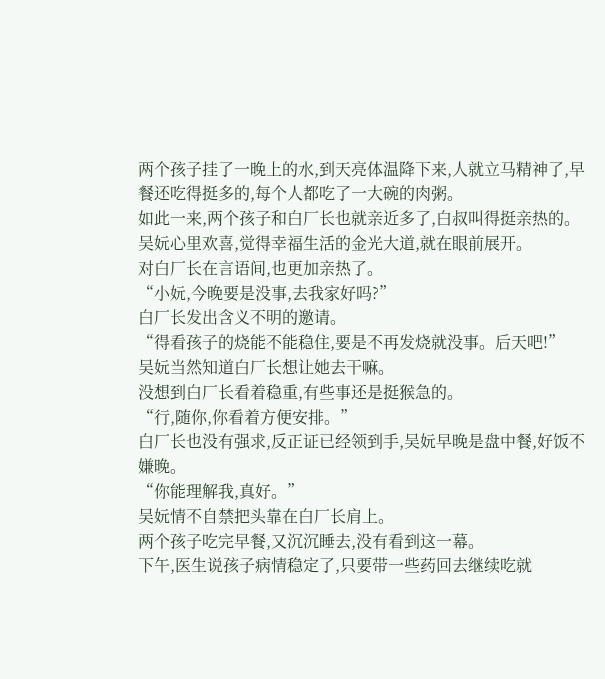两个孩子挂了一晚上的水,到天亮体温降下来,人就立马精神了,早餐还吃得挺多的,每个人都吃了一大碗的肉粥。
如此一来,两个孩子和白厂长也就亲近多了,白叔叫得挺亲热的。
吴妧心里欢喜,觉得幸福生活的金光大道,就在眼前展开。
对白厂长在言语间,也更加亲热了。
“小妧,今晚要是没事,去我家好吗?”
白厂长发出含义不明的邀请。
“得看孩子的烧能不能稳住,要是不再发烧就没事。后天吧!”
吴妧当然知道白厂长想让她去干嘛。
没想到白厂长看着稳重,有些事还是挺猴急的。
“行,随你,你看着方便安排。”
白厂长也没有强求,反正证已经领到手,吴妧早晚是盘中餐,好饭不嫌晚。
“你能理解我,真好。”
吴妧情不自禁把头靠在白厂长肩上。
两个孩子吃完早餐,又沉沉睡去,没有看到这一幕。
下午,医生说孩子病情稳定了,只要带一些药回去继续吃就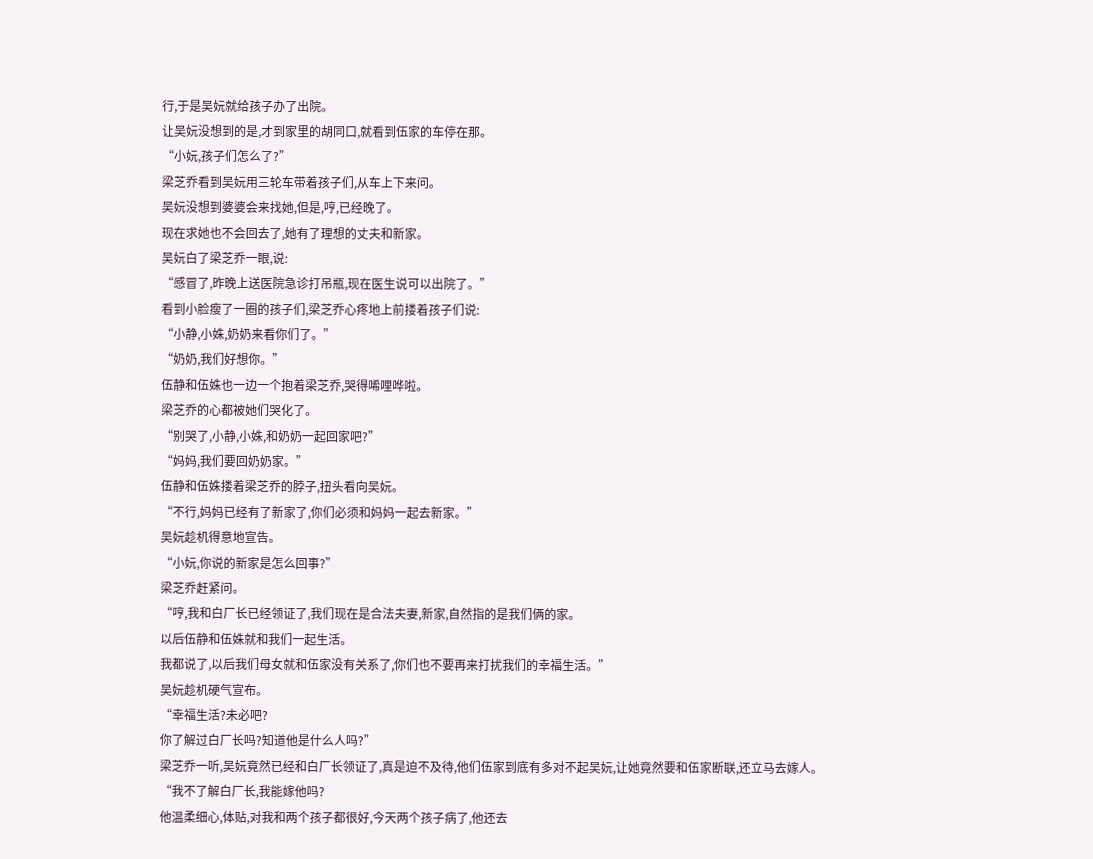行,于是吴妧就给孩子办了出院。
让吴妧没想到的是,才到家里的胡同口,就看到伍家的车停在那。
“小妧,孩子们怎么了?”
梁芝乔看到吴妧用三轮车带着孩子们,从车上下来问。
吴妧没想到婆婆会来找她,但是,哼,已经晚了。
现在求她也不会回去了,她有了理想的丈夫和新家。
吴妧白了梁芝乔一眼,说:
“感冒了,昨晚上送医院急诊打吊瓶,现在医生说可以出院了。”
看到小脸瘦了一圈的孩子们,梁芝乔心疼地上前搂着孩子们说:
“小静,小姝,奶奶来看你们了。”
“奶奶,我们好想你。”
伍静和伍姝也一边一个抱着梁芝乔,哭得唏哩哗啦。
梁芝乔的心都被她们哭化了。
“别哭了,小静,小姝,和奶奶一起回家吧?”
“妈妈,我们要回奶奶家。”
伍静和伍姝搂着梁芝乔的脖子,扭头看向吴妧。
“不行,妈妈已经有了新家了,你们必须和妈妈一起去新家。”
吴妧趁机得意地宣告。
“小妧,你说的新家是怎么回事?”
梁芝乔赶紧问。
“哼,我和白厂长已经领证了,我们现在是合法夫妻,新家,自然指的是我们俩的家。
以后伍静和伍姝就和我们一起生活。
我都说了,以后我们母女就和伍家没有关系了,你们也不要再来打扰我们的幸福生活。”
吴妧趁机硬气宣布。
“幸福生活?未必吧?
你了解过白厂长吗?知道他是什么人吗?”
梁芝乔一听,吴妧竟然已经和白厂长领证了,真是迫不及待,他们伍家到底有多对不起吴妧,让她竟然要和伍家断联,还立马去嫁人。
“我不了解白厂长,我能嫁他吗?
他温柔细心,体贴,对我和两个孩子都很好,今天两个孩子病了,他还去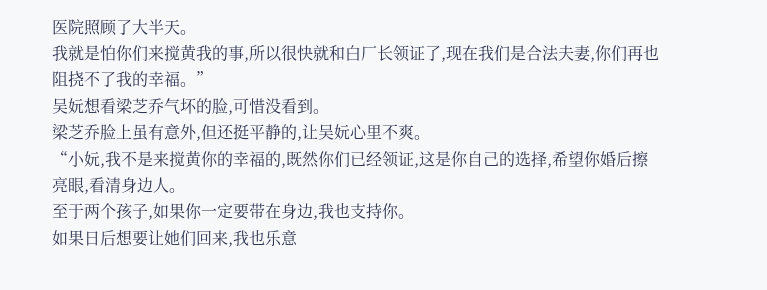医院照顾了大半天。
我就是怕你们来搅黄我的事,所以很快就和白厂长领证了,现在我们是合法夫妻,你们再也阻挠不了我的幸福。”
吴妧想看梁芝乔气坏的脸,可惜没看到。
梁芝乔脸上虽有意外,但还挺平静的,让吴妧心里不爽。
“小妧,我不是来搅黄你的幸福的,既然你们已经领证,这是你自己的选择,希望你婚后擦亮眼,看清身边人。
至于两个孩子,如果你一定要带在身边,我也支持你。
如果日后想要让她们回来,我也乐意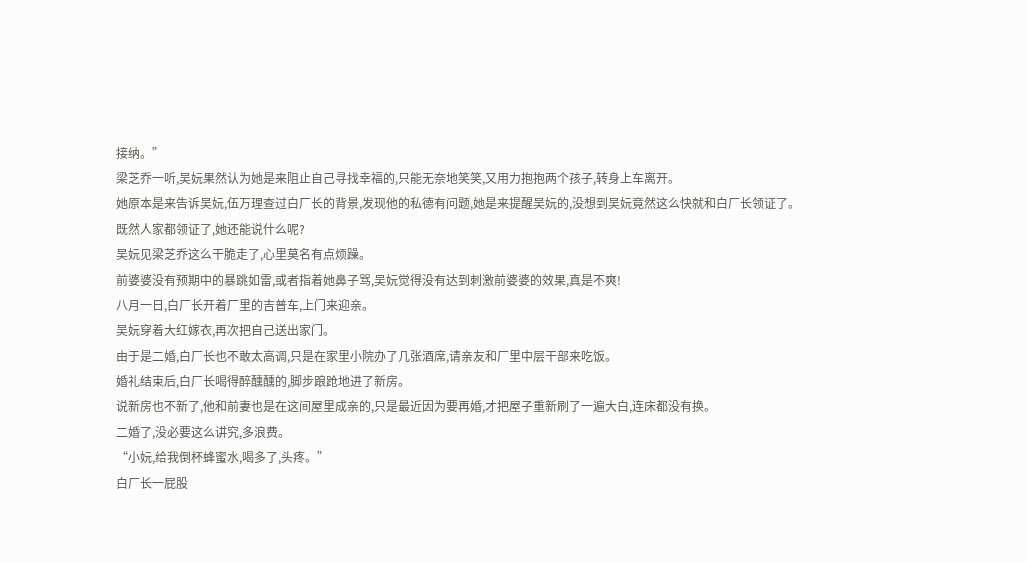接纳。”
梁芝乔一听,吴妧果然认为她是来阻止自己寻找幸福的,只能无奈地笑笑,又用力抱抱两个孩子,转身上车离开。
她原本是来告诉吴妧,伍万理查过白厂长的背景,发现他的私德有问题,她是来提醒吴妧的,没想到吴妧竟然这么快就和白厂长领证了。
既然人家都领证了,她还能说什么呢?
吴妧见梁芝乔这么干脆走了,心里莫名有点烦躁。
前婆婆没有预期中的暴跳如雷,或者指着她鼻子骂,吴妧觉得没有达到刺激前婆婆的效果,真是不爽!
八月一日,白厂长开着厂里的吉普车,上门来迎亲。
吴妧穿着大红嫁衣,再次把自己送出家门。
由于是二婚,白厂长也不敢太高调,只是在家里小院办了几张酒席,请亲友和厂里中层干部来吃饭。
婚礼结束后,白厂长喝得醉醺醺的,脚步踉跄地进了新房。
说新房也不新了,他和前妻也是在这间屋里成亲的,只是最近因为要再婚,才把屋子重新刷了一遍大白,连床都没有换。
二婚了,没必要这么讲究,多浪费。
“小妧,给我倒杯蜂蜜水,喝多了,头疼。”
白厂长一屁股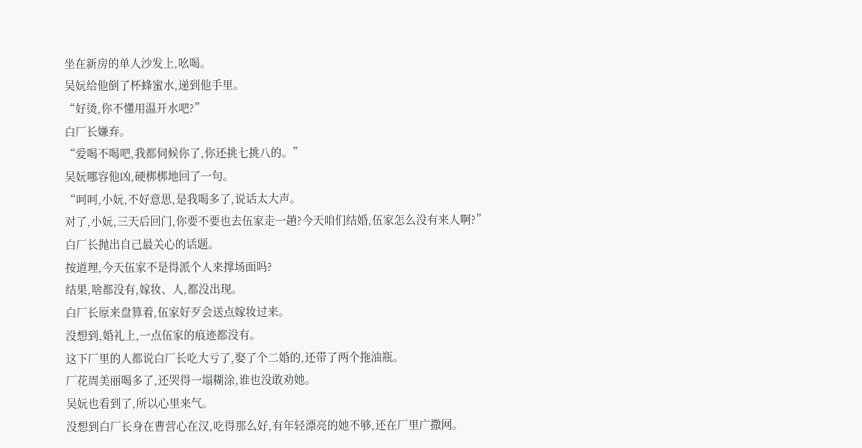坐在新房的单人沙发上,吆喝。
吴妧给他倒了杯蜂蜜水,递到他手里。
“好烫,你不懂用温开水吧?”
白厂长嫌弃。
“爱喝不喝吧,我都伺候你了,你还挑七挑八的。”
吴妧哪容他凶,硬梆梆地回了一句。
“呵呵,小妧,不好意思,是我喝多了,说话太大声。
对了,小妧,三天后回门,你要不要也去伍家走一趟?今天咱们结婚,伍家怎么没有来人啊?”
白厂长抛出自己最关心的话题。
按道理,今天伍家不是得派个人来撑场面吗?
结果,啥都没有,嫁妆、人,都没出现。
白厂长原来盘算着,伍家好歹会送点嫁妆过来。
没想到,婚礼上,一点伍家的痕迹都没有。
这下厂里的人都说白厂长吃大亏了,娶了个二婚的,还带了两个拖油瓶。
厂花周美丽喝多了,还哭得一塌糊涂,谁也没敢劝她。
吴妧也看到了,所以心里来气。
没想到白厂长身在曹营心在汉,吃得那么好,有年轻漂亮的她不够,还在厂里广撒网。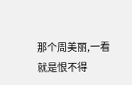那个周美丽,一看就是恨不得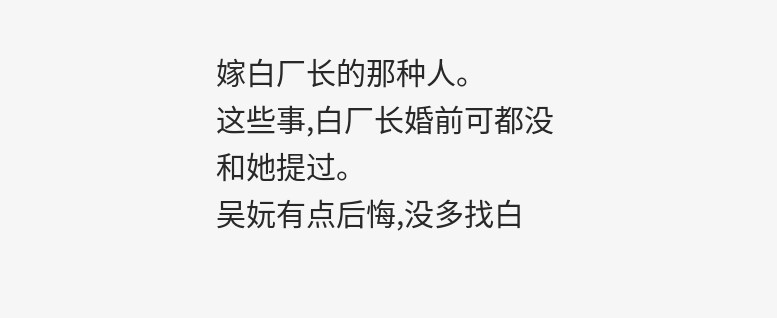嫁白厂长的那种人。
这些事,白厂长婚前可都没和她提过。
吴妧有点后悔,没多找白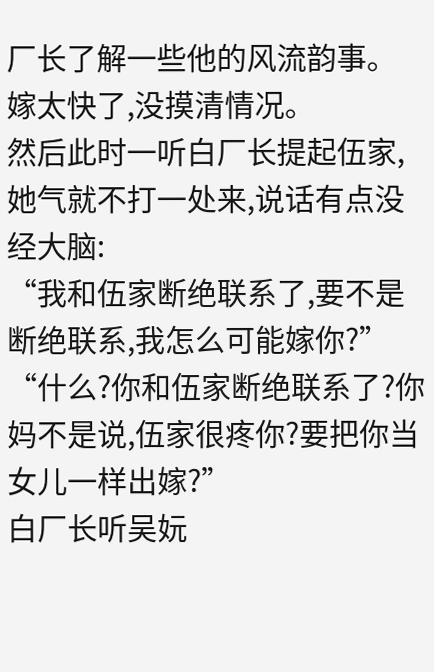厂长了解一些他的风流韵事。
嫁太快了,没摸清情况。
然后此时一听白厂长提起伍家,她气就不打一处来,说话有点没经大脑:
“我和伍家断绝联系了,要不是断绝联系,我怎么可能嫁你?”
“什么?你和伍家断绝联系了?你妈不是说,伍家很疼你?要把你当女儿一样出嫁?”
白厂长听吴妧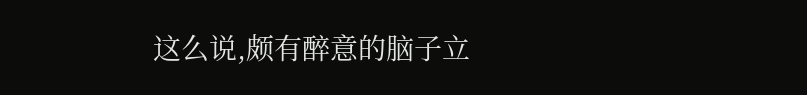这么说,颇有醉意的脑子立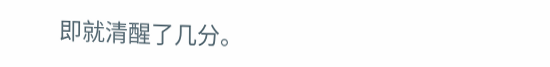即就清醒了几分。